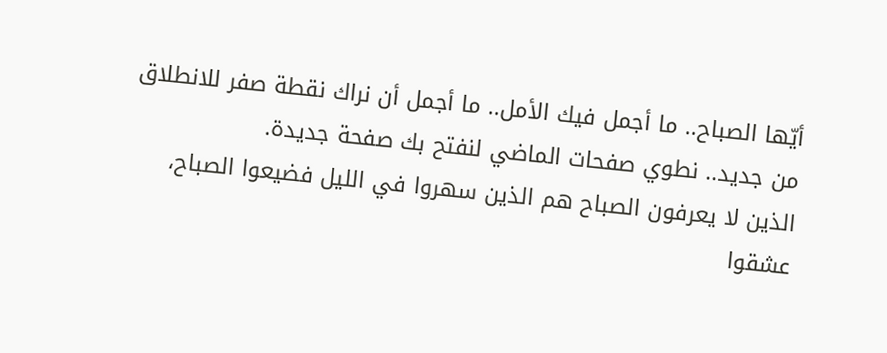أيّها الصباح.. ما أجمل فيك الأمل.. ما أجمل أن نراك نقطة صفر للانطلاق من جديد.. نطوي صفحات الماضي لنفتح بك صفحة جديدة.
الذين لا يعرفون الصباح هم الذين سهروا في الليل فضيعوا الصباح، عشقوا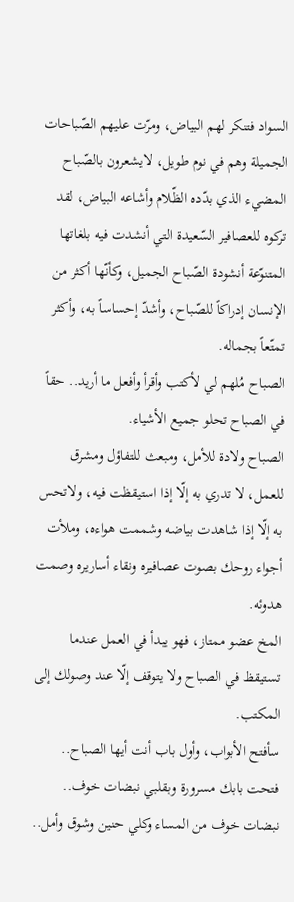السواد فتنكر لهم البياض، ومرّت عليهم الصّباحات الجميلة وهم في نوم طويل، لايشعرون بالصّباح المضيء الذي بدّده الظّلام وأشاعه البياض، لقد تركوه للعصافير السّعيدة التي أنشدت فيه بلغاتها المتنوّعة أنشودة الصّباح الجميل، وكأنّها أكثر من الإنسان إدراكاً للصّباح، وأشدّ إحساساً به، وأكثر تمتّعاً بجماله.
الصباح مُلهم لي لأكتب وأقرأ وأفعل ما أريد.. حقاً في الصباح تحلو جميع الأشياء.
الصباح ولادة للأمل، ومبعث للتفاؤل ومشرق للعمل، لا تدري به إلّا إذا استيقظت فيه، ولاتحس به إلّا إذا شاهدت بياضه وشممت هواءه، وملأت أجواء روحك بصوت عصافيره ونقاء أساريره وصمت هدوئه.
المخ عضو ممتاز، فهو يبدأ في العمل عندما تستيقظ في الصباح ولا يتوقف إلّا عند وصولك إلى المكتب.
سأفتح الأبواب، وأول باب أنت أيها الصباح.. فتحت بابك مسرورة وبقلبي نبضات خوف.. نبضات خوف من المساء وكلي حنين وشوق وأمل..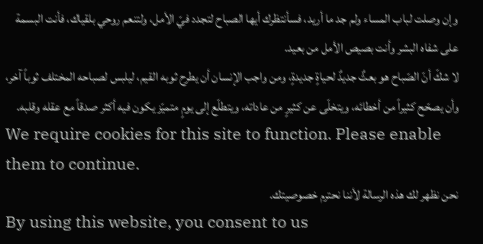وإن وصلت لباب المساء ولم جد ما أريد، فسأنتظرك أيها الصباح لتجدد فيّ الأمل، ولتنعم روحي بلقياك، فأنت البسمة على شفاه البشر وأنت بصيص الأمل من بعيد.
لا شكّ أنّ الصّباح هو بعثٌ جديدٌ لحياةٍ جديدةٍ، ومن واجب الإنسان أن يطرح ثوبه القيم، ليلبس لصباحه المختلف ثوباً آخر، وأن يصحّح كثيراً من أخطائه، ويتخلّى عن كثيرٍ من عاداته، ويتطلّع إلى يومٍ متميّز يكون فيه أكثر صدقاً مع عقله وقلبه.
We require cookies for this site to function. Please enable them to continue.
نحن نظهر لك هذه الرسالة لأننا نحترم خصوصيتك.
By using this website, you consent to us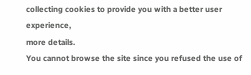collecting cookies to provide you with a better user experience,
more details.
You cannot browse the site since you refused the use of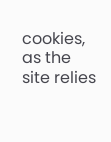cookies, as the site relies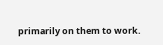primarily on them to work.